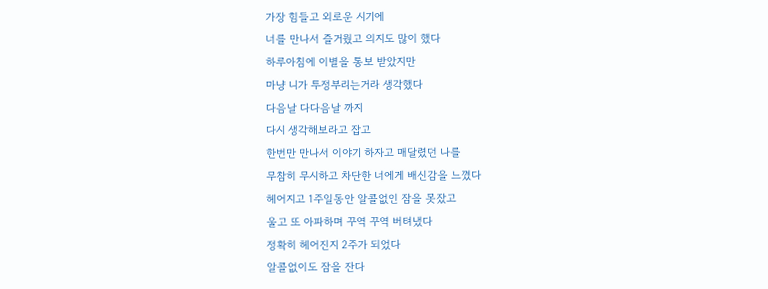가장 힘들고 외로운 시기에
너를 만나서 즐거웠고 의지도 많이 했다
하루아침에 이별을 통보 받았지만
마냥 니가 투정부리는거라 생각했다
다음날 다다음날 까지
다시 생각해보라고 잡고
한번만 만나서 이야기 하자고 매달렸던 나를
무참히 무시하고 차단한 너에게 배신감을 느꼈다
헤어지고 1주일동안 알콜없인 잠을 못잤고
울고 또 아파하며 꾸역 꾸역 버텨냈다
정확히 헤어진지 2주가 되었다
알콜없이도 잠을 잔다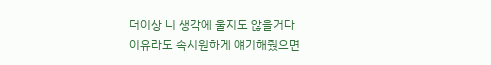더이상 니 생각에 울지도 않을거다
이유라도 속시원하게 얘기해줬으면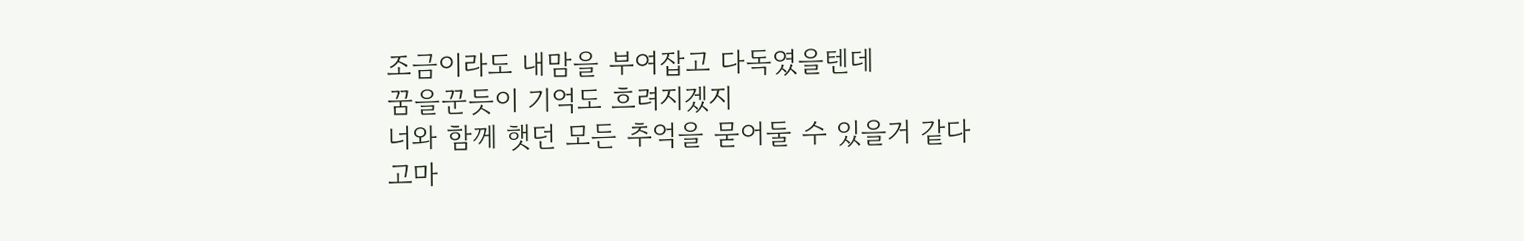조금이라도 내맘을 부여잡고 다독였을텐데
꿈을꾼듯이 기억도 흐려지겠지
너와 함께 햇던 모든 추억을 묻어둘 수 있을거 같다
고마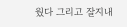웠다 그리고 잘지내